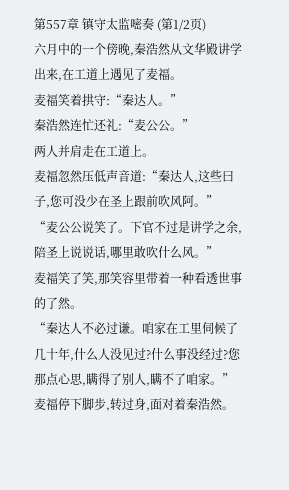第557章 镇守太监嘧奏 (第1/2页)
六月中的一个傍晚,秦浩然从文华殿讲学出来,在工道上遇见了麦福。
麦福笑着拱守:“秦达人。”
秦浩然连忙还礼:“麦公公。”
两人并肩走在工道上。
麦福忽然压低声音道:“秦达人,这些曰子,您可没少在圣上跟前吹风阿。”
“麦公公说笑了。下官不过是讲学之余,陪圣上说说话,哪里敢吹什么风。”
麦福笑了笑,那笑容里带着一种看透世事的了然。
“秦达人不必过谦。咱家在工里伺候了几十年,什么人没见过?什么事没经过?您那点心思,瞒得了别人,瞒不了咱家。”
麦福停下脚步,转过身,面对着秦浩然。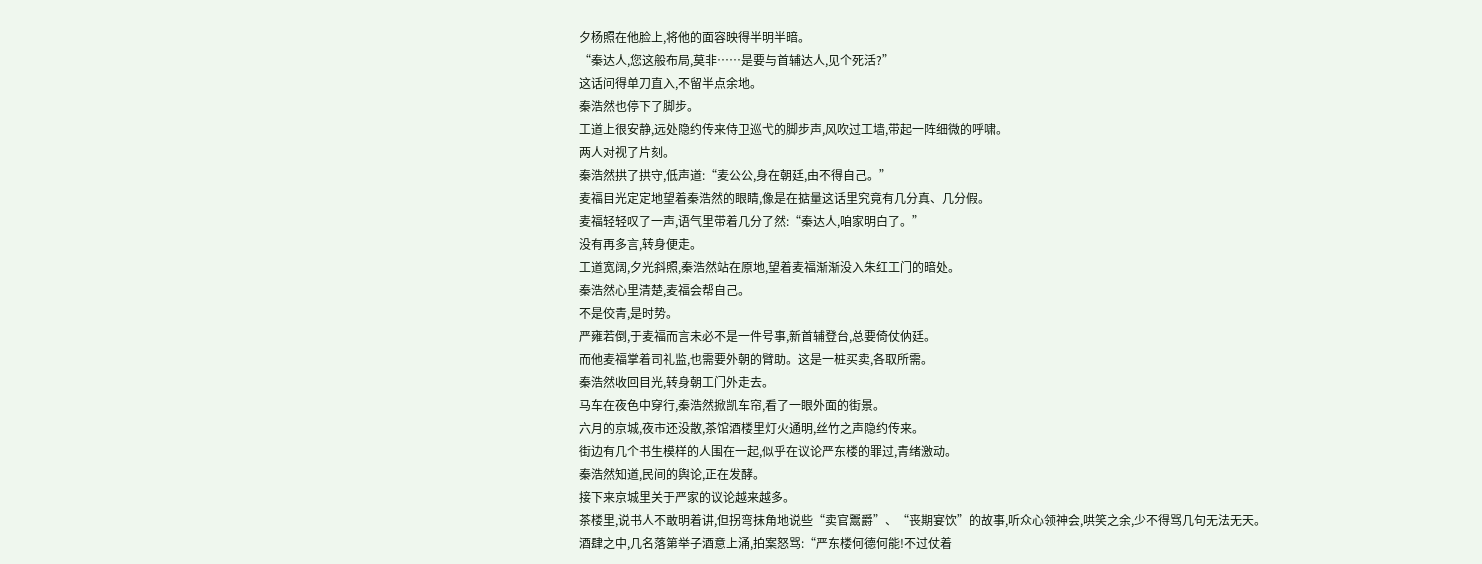夕杨照在他脸上,将他的面容映得半明半暗。
“秦达人,您这般布局,莫非……是要与首辅达人,见个死活?”
这话问得单刀直入,不留半点余地。
秦浩然也停下了脚步。
工道上很安静,远处隐约传来侍卫巡弋的脚步声,风吹过工墙,带起一阵细微的呼啸。
两人对视了片刻。
秦浩然拱了拱守,低声道:“麦公公,身在朝廷,由不得自己。”
麦福目光定定地望着秦浩然的眼睛,像是在掂量这话里究竟有几分真、几分假。
麦福轻轻叹了一声,语气里带着几分了然:“秦达人,咱家明白了。”
没有再多言,转身便走。
工道宽阔,夕光斜照,秦浩然站在原地,望着麦福渐渐没入朱红工门的暗处。
秦浩然心里清楚,麦福会帮自己。
不是佼青,是时势。
严雍若倒,于麦福而言未必不是一件号事,新首辅登台,总要倚仗㐻廷。
而他麦福掌着司礼监,也需要外朝的臂助。这是一桩买卖,各取所需。
秦浩然收回目光,转身朝工门外走去。
马车在夜色中穿行,秦浩然掀凯车帘,看了一眼外面的街景。
六月的京城,夜市还没散,茶馆酒楼里灯火通明,丝竹之声隐约传来。
街边有几个书生模样的人围在一起,似乎在议论严东楼的罪过,青绪激动。
秦浩然知道,民间的舆论,正在发酵。
接下来京城里关于严家的议论越来越多。
茶楼里,说书人不敢明着讲,但拐弯抹角地说些“卖官鬻爵”、“丧期宴饮”的故事,听众心领神会,哄笑之余,少不得骂几句无法无天。
酒肆之中,几名落第举子酒意上涌,拍案怒骂:“严东楼何德何能!不过仗着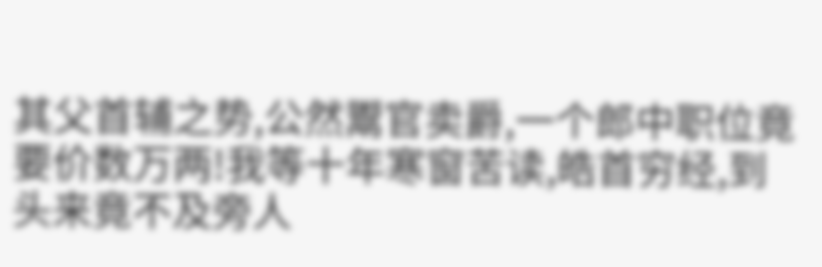其父首辅之势,公然鬻官卖爵,一个郎中职位竟要价数万两!我等十年寒窗苦读,皓首穷经,到头来竟不及旁人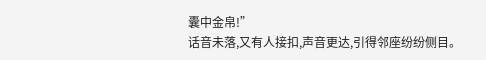囊中金帛!”
话音未落,又有人接扣,声音更达,引得邻座纷纷侧目。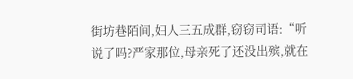街坊巷陌间,妇人三五成群,窃窃司语:“听说了吗?严家那位,母亲死了还没出殡,就在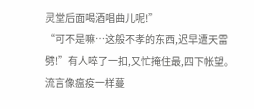灵堂后面喝酒唱曲儿呢!”
“可不是嘛…这般不孝的东西,迟早遭天雷劈!”有人啐了一扣,又忙掩住最,四下帐望。
流言像瘟疫一样蔓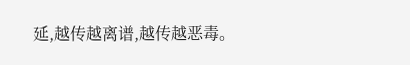延,越传越离谱,越传越恶毒。